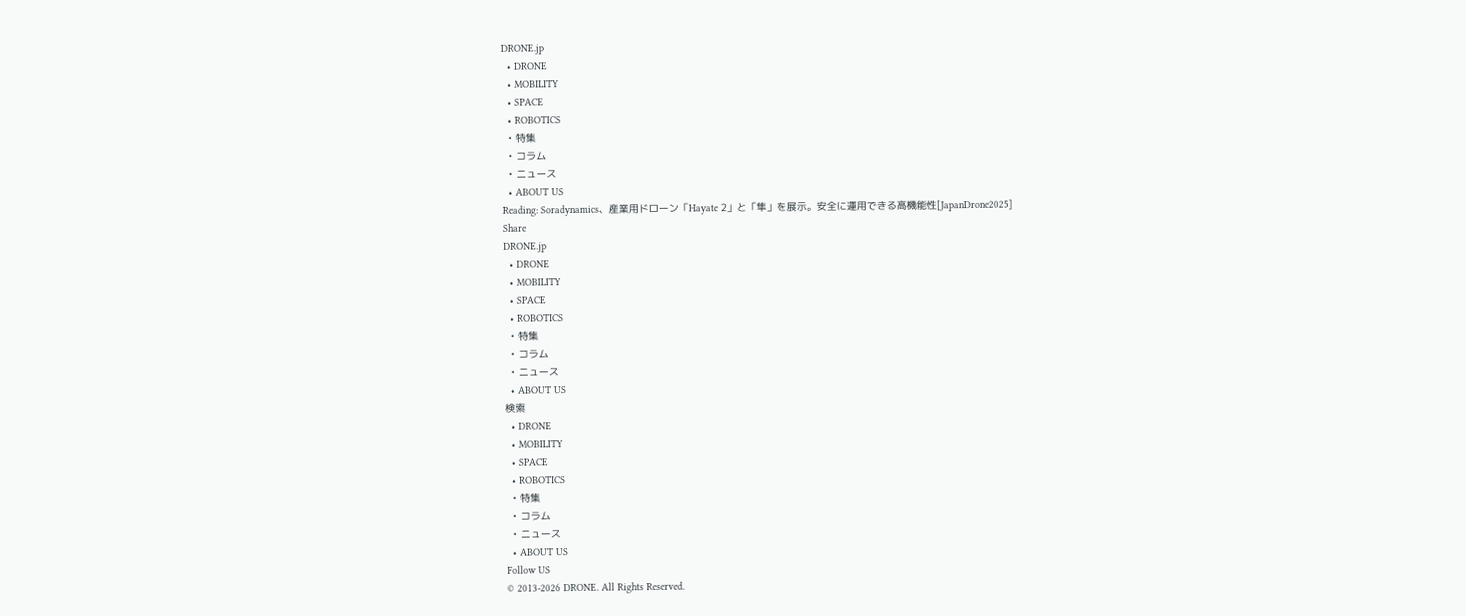DRONE.jp
  • DRONE
  • MOBILITY
  • SPACE
  • ROBOTICS
  • 特集
  • コラム
  • ニュース
  • ABOUT US
Reading: Soradynamics、産業用ドローン「Hayate 2」と「隼」を展示。安全に運用できる高機能性[JapanDrone2025]
Share
DRONE.jp
  • DRONE
  • MOBILITY
  • SPACE
  • ROBOTICS
  • 特集
  • コラム
  • ニュース
  • ABOUT US
検索
  • DRONE
  • MOBILITY
  • SPACE
  • ROBOTICS
  • 特集
  • コラム
  • ニュース
  • ABOUT US
Follow US
© 2013-2026 DRONE. All Rights Reserved.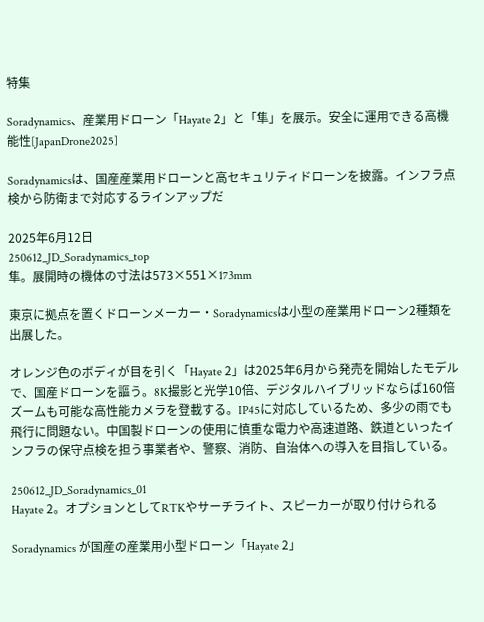特集

Soradynamics、産業用ドローン「Hayate 2」と「隼」を展示。安全に運用できる高機能性[JapanDrone2025]

Soradynamicsは、国産産業用ドローンと高セキュリティドローンを披露。インフラ点検から防衛まで対応するラインアップだ

2025年6月12日
250612_JD_Soradynamics_top
隼。展開時の機体の寸法は573×551×173mm

東京に拠点を置くドローンメーカー・Soradynamicsは小型の産業用ドローン2種類を出展した。

オレンジ色のボディが目を引く「Hayate 2」は2025年6月から発売を開始したモデルで、国産ドローンを謳う。8K撮影と光学10倍、デジタルハイブリッドならば160倍ズームも可能な高性能カメラを登載する。IP45に対応しているため、多少の雨でも飛行に問題ない。中国製ドローンの使用に慎重な電力や高速道路、鉄道といったインフラの保守点検を担う事業者や、警察、消防、自治体への導入を目指している。

250612_JD_Soradynamics_01
Hayate 2。オプションとしてRTKやサーチライト、スピーカーが取り付けられる

Soradynamics が国産の産業用小型ドローン「Hayate 2」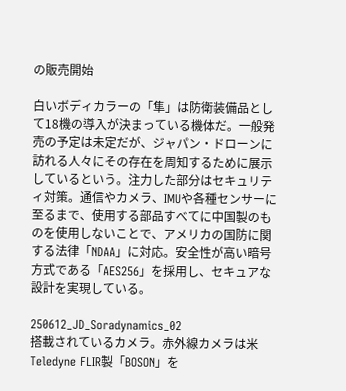の販売開始

白いボディカラーの「隼」は防衛装備品として18機の導入が決まっている機体だ。一般発売の予定は未定だが、ジャパン・ドローンに訪れる人々にその存在を周知するために展示しているという。注力した部分はセキュリティ対策。通信やカメラ、IMUや各種センサーに至るまで、使用する部品すべてに中国製のものを使用しないことで、アメリカの国防に関する法律「NDAA」に対応。安全性が高い暗号方式である「AES256」を採用し、セキュアな設計を実現している。

250612_JD_Soradynamics_02
搭載されているカメラ。赤外線カメラは米Teledyne FLIR製「BOSON」を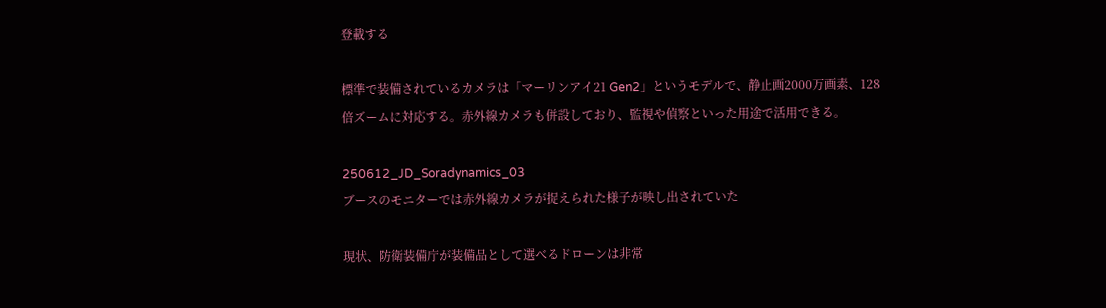登載する

標準で装備されているカメラは「マーリンアイ21 Gen2」というモデルで、静止画2000万画素、128倍ズームに対応する。赤外線カメラも併設しており、監視や偵察といった用途で活用できる。

250612_JD_Soradynamics_03
ブースのモニターでは赤外線カメラが捉えられた様子が映し出されていた

現状、防衛装備庁が装備品として選べるドローンは非常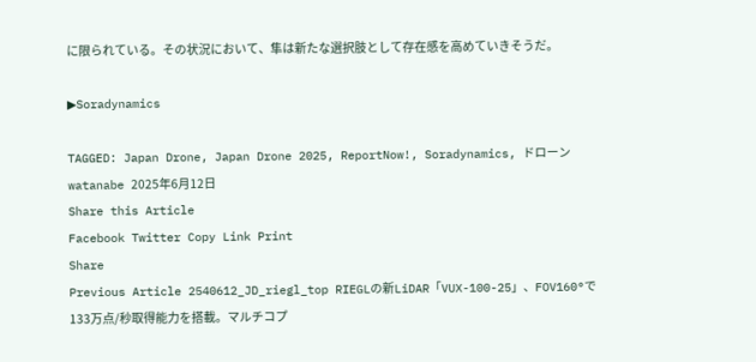に限られている。その状況において、隼は新たな選択肢として存在感を高めていきそうだ。

▶Soradynamics

TAGGED: Japan Drone, Japan Drone 2025, ReportNow!, Soradynamics, ドローン
watanabe 2025年6月12日
Share this Article
Facebook Twitter Copy Link Print
Share
Previous Article 2540612_JD_riegl_top RIEGLの新LiDAR「VUX-100-25」、FOV160°で133万点/秒取得能力を搭載。マルチコプ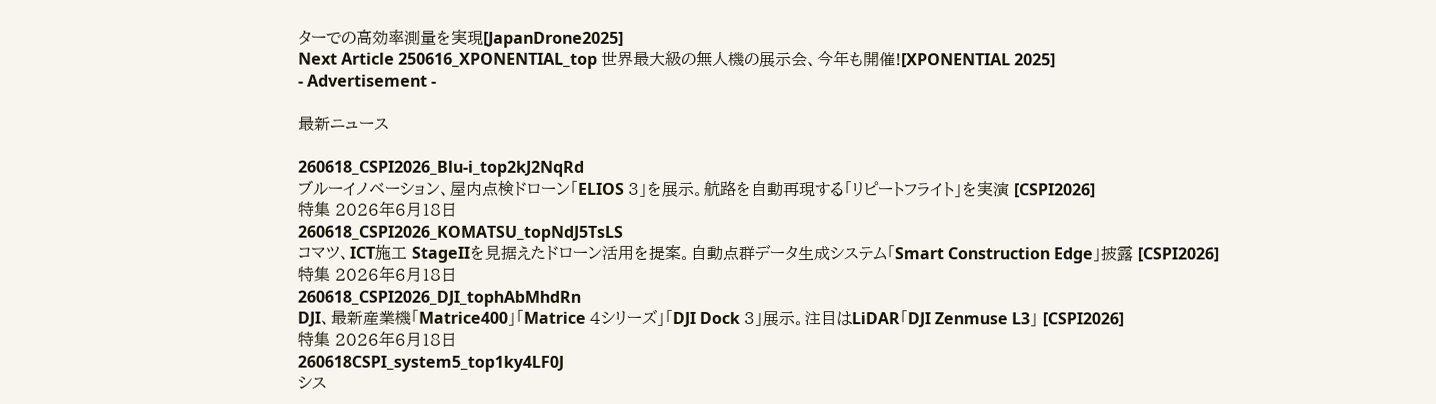ターでの高効率測量を実現[JapanDrone2025]
Next Article 250616_XPONENTIAL_top 世界最大級の無人機の展示会、今年も開催![XPONENTIAL 2025]
- Advertisement -

最新ニュース

260618_CSPI2026_Blu-i_top2kJ2NqRd
ブルーイノベーション、屋内点検ドローン「ELIOS 3」を展示。航路を自動再現する「リピートフライト」を実演 [CSPI2026]
特集 2026年6月18日
260618_CSPI2026_KOMATSU_topNdJ5TsLS
コマツ、ICT施工 StageIIを見据えたドローン活用を提案。自動点群データ生成システム「Smart Construction Edge」披露 [CSPI2026]
特集 2026年6月18日
260618_CSPI2026_DJI_tophAbMhdRn
DJI、最新産業機「Matrice400」「Matrice 4シリーズ」「DJI Dock 3」展示。注目はLiDAR「DJI Zenmuse L3」 [CSPI2026]
特集 2026年6月18日
260618CSPI_system5_top1ky4LF0J
シス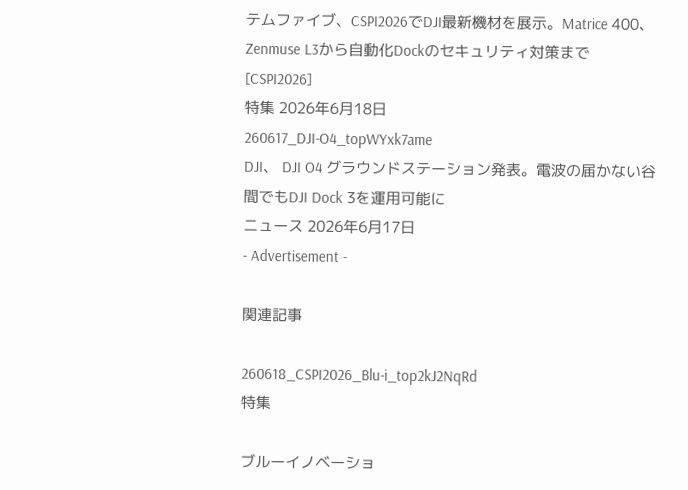テムファイブ、CSPI2026でDJI最新機材を展示。Matrice 400、Zenmuse L3から自動化Dockのセキュリティ対策まで [CSPI2026]
特集 2026年6月18日
260617_DJI-O4_topWYxk7ame
DJI、 DJI O4 グラウンドステーション発表。電波の届かない谷間でもDJI Dock 3を運用可能に
ニュース 2026年6月17日
- Advertisement -

関連記事

260618_CSPI2026_Blu-i_top2kJ2NqRd
特集

ブルーイノベーショ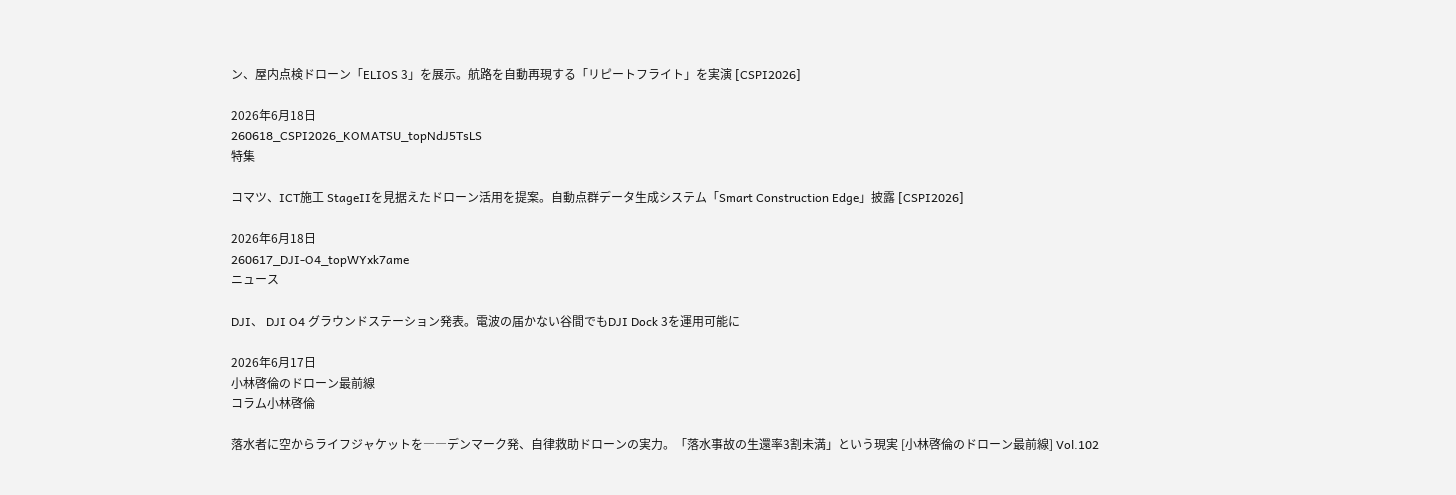ン、屋内点検ドローン「ELIOS 3」を展示。航路を自動再現する「リピートフライト」を実演 [CSPI2026]

2026年6月18日
260618_CSPI2026_KOMATSU_topNdJ5TsLS
特集

コマツ、ICT施工 StageIIを見据えたドローン活用を提案。自動点群データ生成システム「Smart Construction Edge」披露 [CSPI2026]

2026年6月18日
260617_DJI-O4_topWYxk7ame
ニュース

DJI、 DJI O4 グラウンドステーション発表。電波の届かない谷間でもDJI Dock 3を運用可能に

2026年6月17日
小林啓倫のドローン最前線
コラム小林啓倫

落水者に空からライフジャケットを――デンマーク発、自律救助ドローンの実力。「落水事故の生還率3割未満」という現実 [小林啓倫のドローン最前線] Vol.102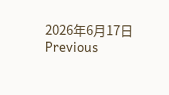2026年6月17日
Previous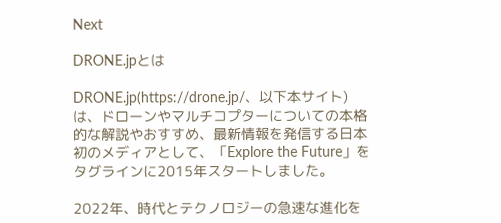Next

DRONE.jpとは

DRONE.jp(https://drone.jp/、以下本サイト)は、ドローンやマルチコプターについての本格的な解説やおすすめ、最新情報を発信する日本初のメディアとして、「Explore the Future」をタグラインに2015年スタートしました。

2022年、時代とテクノロジーの急速な進化を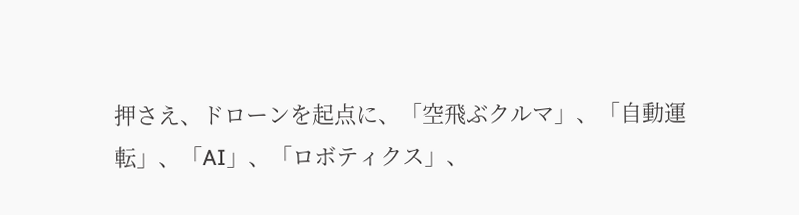押さえ、ドローンを起点に、「空飛ぶクルマ」、「自動運転」、「AI」、「ロボティクス」、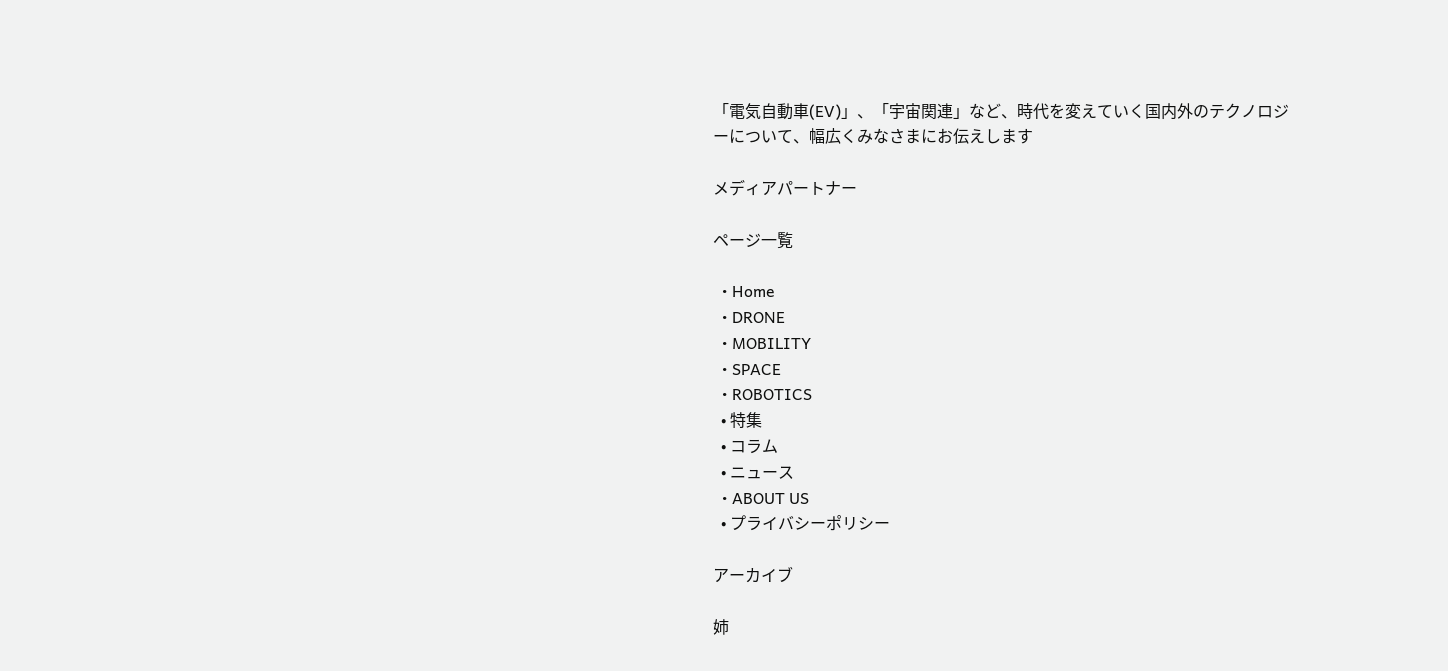「電気自動車(EV)」、「宇宙関連」など、時代を変えていく国内外のテクノロジーについて、幅広くみなさまにお伝えします

メディアパートナー

ページ一覧

  • Home
  • DRONE
  • MOBILITY
  • SPACE
  • ROBOTICS
  • 特集
  • コラム
  • ニュース
  • ABOUT US
  • プライバシーポリシー

アーカイブ

姉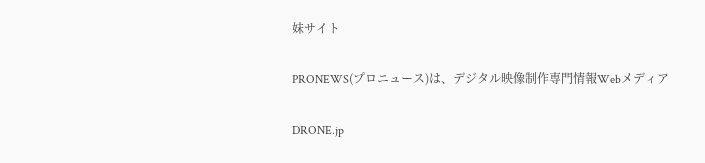妹サイト

PRONEWS(プロニュース)は、デジタル映像制作専門情報Webメディア

DRONE.jp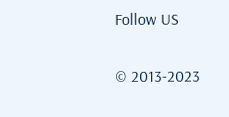Follow US

© 2013-2023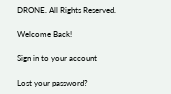DRONE. All Rights Reserved.

Welcome Back!

Sign in to your account

Lost your password?